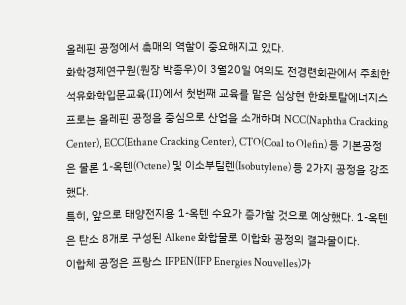올레핀 공정에서 촉매의 역할이 중요해지고 있다.
화학경제연구원(원장 박종우)이 3월20일 여의도 전경련회관에서 주최한 석유화학입문교육(Ⅱ)에서 첫번째 교육를 맡은 심상현 한화토탈에너지스 프로는 올레핀 공정을 중심으로 산업을 소개하며 NCC(Naphtha Cracking Center), ECC(Ethane Cracking Center), CTO(Coal to Olefin) 등 기본공정은 물론 1-옥텐(Octene) 및 이소부틸렌(Isobutylene) 등 2가지 공정을 강조했다.
특히, 앞으로 태양전지용 1-옥텐 수요가 증가할 것으로 예상했다. 1-옥텐은 탄소 8개로 구성된 Alkene 화합물로 이합화 공정의 결과물이다.
이합체 공정은 프랑스 IFPEN(IFP Energies Nouvelles)가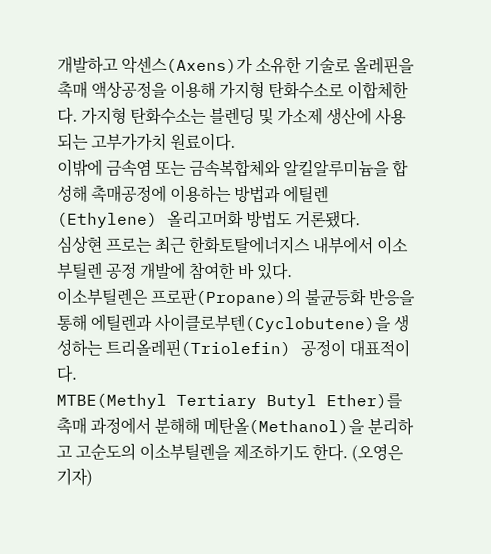개발하고 악센스(Axens)가 소유한 기술로 올레핀을 촉매 액상공정을 이용해 가지형 탄화수소로 이합체한다. 가지형 탄화수소는 블렌딩 및 가소제 생산에 사용되는 고부가가치 원료이다.
이밖에 금속염 또는 금속복합체와 알킬알루미늄을 합성해 촉매공정에 이용하는 방법과 에틸렌(Ethylene) 올리고머화 방법도 거론됐다.
심상현 프로는 최근 한화토탈에너지스 내부에서 이소부틸렌 공정 개발에 참여한 바 있다.
이소부틸렌은 프로판(Propane)의 불균등화 반응을 통해 에틸렌과 사이클로부텐(Cyclobutene)을 생성하는 트리올레핀(Triolefin) 공정이 대표적이다.
MTBE(Methyl Tertiary Butyl Ether)를 촉매 과정에서 분해해 메탄올(Methanol)을 분리하고 고순도의 이소부틸렌을 제조하기도 한다. (오영은 기자)